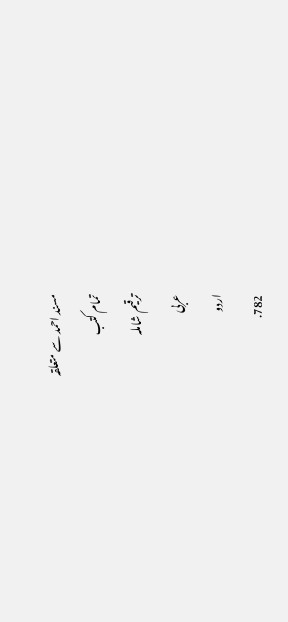مسند احمد سے متعلقہ
تمام کتب
ترقیم شاملہ
عربی
اردو
782.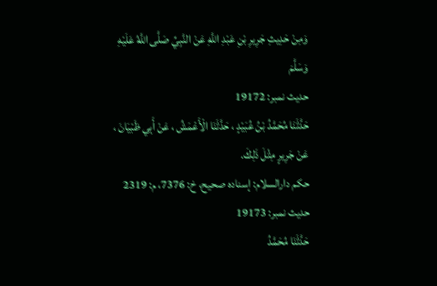وَمِنْ حَدِيثِ جَرِيرِ بْنِ عَبْدِ اللَّهِ عَنْ النَّبِيِّ صَلَّى اللَّهُ عَلَيْهِ وَسَلَّمَ
حدیث نمبر: 19172
حَدَّثَنَا مُحَمَّدُ بْنُ عُبَيْدٍ ، حَدَّثَنَا الْأَعْمَشُ ، عَنْ أَبِي ظَبْيَانَ ، عَنْ جَرِيرٍ مِثْلَ ذَلِكَ.
حکم دارالسلام: إسناده صحيح، خ: 7376، م: 2319
حدیث نمبر: 19173
حَدَّثَنَا مُحَمَّدُ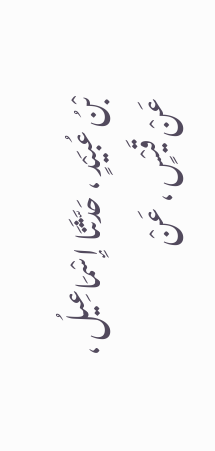بْنُ عُبَيْدٍ ، حَدَّثَنَا إِسْمَاعِيلُ ، عَنْ قَيْسٍ ، عَنْ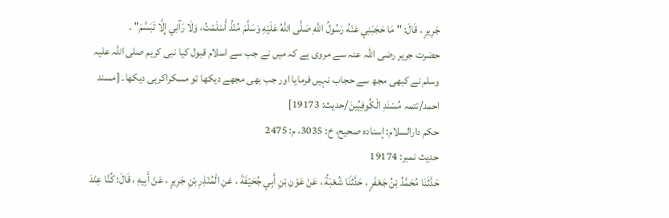جَرِيرٍ ، قَالَ: " مَا حَجَبَنِي عَنْهُ رَسُولُ اللَّهِ صَلَّى اللَّهُ عَلَيْهِ وَسَلَّمَ مُنْذُ أَسْلَمْتُ، وَلَا رَآنِي إِلَّا تَبَسَّمَ" .
حضرت جریر رضی اللہ عنہ سے مروی ہے کہ میں نے جب سے اسلام قبول کیا نبی کریم صلی اللہ علیہ وسلم نے کبھی مجھ سے حجاب نہیں فرمایا اور جب بھی مجھے دیکھا تو مسکراکرہی دیکھا۔ [مسند احمد/تتمہ مُسْنَدِ الْكُوفِيِّينَ/حدیث: 19173]
حکم دارالسلام: إسناده صحيح، خ: 3035، م: 2475
حدیث نمبر: 19174
حَدَّثَنَا مُحَمَّدُ بْنُ جَعْفَرٍ ، حَدَّثَنَا شُعْبَةُ ، عَنْ عَوْنِ بْنِ أَبِي جُحَيْفَةَ ، عَنِ الْمُنْذِرِ بْنِ جَرِيرٍ ، عَنْ أَبِيهِ ، قَالَ: كُنَّا عِنْدَ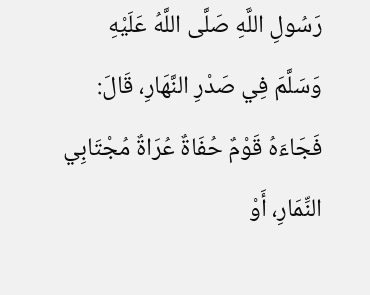رَسُولِ اللَّهِ صَلَّى اللَّهُ عَلَيْهِ وَسَلَّمَ فِي صَدْرِ النَّهَارِ، قَالَ: فَجَاءَهُ قَوْمٌ حُفَاةٌ عُرَاةٌ مُجْتَابِي النِّمَارِ، أَوْ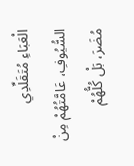الْعَبَاءِ مُتَقَلِّدِي السُّيُوفِ، عَامَّتُهُمْ مِنْ مُضَرَ، بَلْ كُلُّهُمْ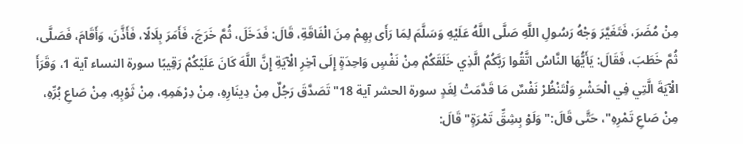مِنْ مُضَرَ، فَتَغَيَّرَ وَجْهُ رَسُولِ اللَّهِ صَلَّى اللَّهُ عَلَيْهِ وَسَلَّمَ لِمَا رَأَى بِهِمْ مِنَ الْفَاقَةِ، قَالَ: فَدَخَلَ، ثُمَّ خَرَجَ، فَأَمَرَ بِلَالًا، فَأَذَّنَ، وَأَقَامَ، فَصَلَّى، ثُمَّ خَطَبَ، فَقَالَ: يَأَيُّهَا النَّاسُ اتَّقُوا رَبَّكُمُ الَّذِي خَلَقَكُمْ مِنْ نَفْسٍ وَاحِدَةٍ إِلَى آخِرِ الْآيَةِ إِنَّ اللَّهَ كَانَ عَلَيْكُمْ رَقِيبًا سورة النساء آية 1، وَقَرَأَ الْآيَةَ الَّتِي فِي الْحَشْرِ وَلْتَنْظُرْ نَفْسٌ مَا قَدَّمَتْ لِغَدٍ سورة الحشر آية 18" تَصَدَّقَ رَجُلٌ مِنْ دِينَارِهِ، مِنْ دِرْهَمِهِ، مِنْ ثَوْبِهِ، مِنْ صَاعِ بُرِّهِ، مِنْ صَاعِ تَمْرِهِ"، حَتَّى قَالَ:" وَلَوْ بِشِقِّ تَمْرَةٍ" قَالَ: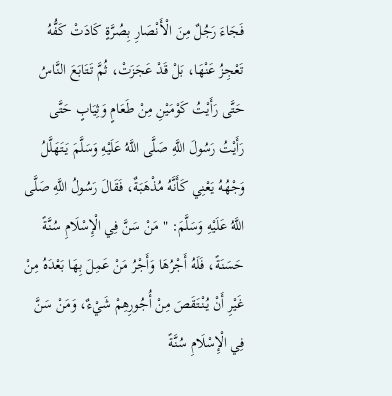فَجَاءَ رَجُلٌ مِنَ الْأَنْصَارِ بِصُرَّةٍ كَادَتْ كَفُّهُ تَعْجِزُ عَنْهَا، بَلْ قَدْ عَجَزَتْ، ثُمَّ تَتَابَعَ النَّاسُ حَتَّى رَأَيْتُ كَوْمَيْنِ مِنْ طَعَامٍ وَثِيَابٍ حَتَّى رَأَيْتُ رَسُولَ اللَّهِ صَلَّى اللَّهُ عَلَيْهِ وَسَلَّمَ يَتَهَلَّلُ وَجْهُهُ يَعْنِي كَأَنَّهُ مُذْهَبَةٌ، فَقَالَ رَسُولُ اللَّهِ صَلَّى اللَّهُ عَلَيْهِ وَسَلَّمَ: " مَنْ سَنَّ فِي الْإِسْلَامِ سُنَّةً حَسَنَةً، فَلَهُ أَجْرُهَا وَأَجْرُ مَنْ عَمِلَ بِهَا بَعْدَهُ مِنْ غَيْرِ أَنْ يُنْتَقَصَ مِنْ أُجُورِهِمْ شَيْءٌ، وَمَنْ سَنَّ فِي الْإِسْلَامِ سُنَّةً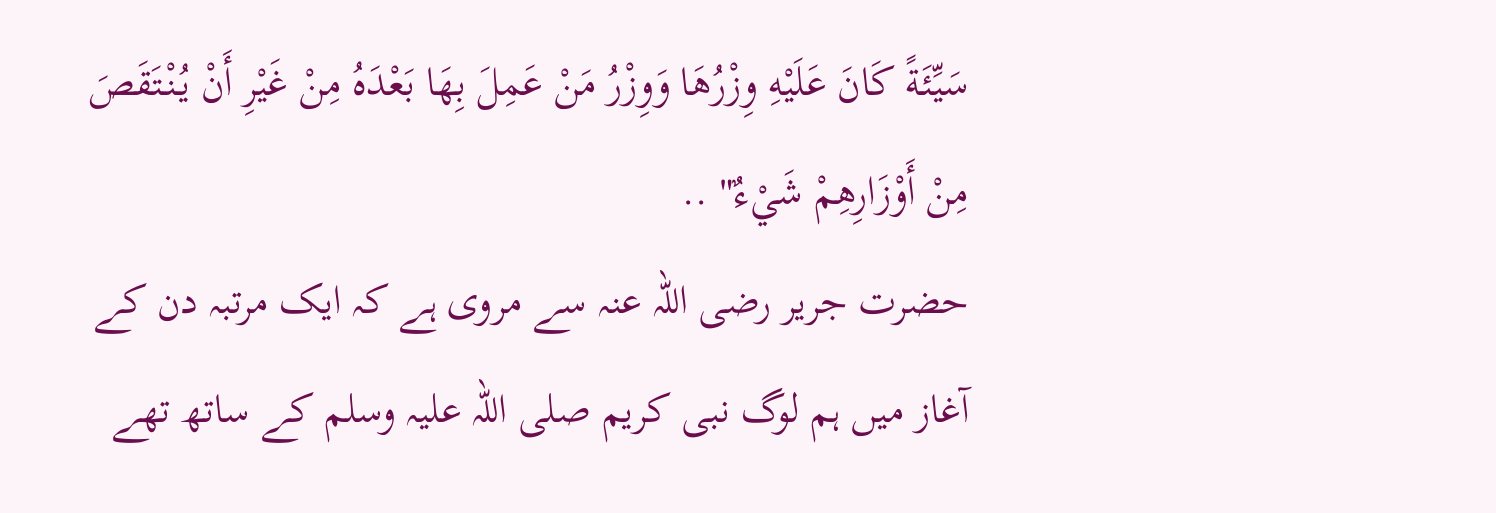سَيِّئَةً كَانَ عَلَيْهِ وِزْرُهَا وَوِزْرُ مَنْ عَمِلَ بِهَا بَعْدَهُ مِنْ غَيْرِ أَنْ يُنْتَقَصَ مِنْ أَوْزَارِهِمْ شَيْءٌ" ..
حضرت جریر رضی اللہ عنہ سے مروی ہے کہ ایک مرتبہ دن کے آغاز میں ہم لوگ نبی کریم صلی اللہ علیہ وسلم کے ساتھ تھے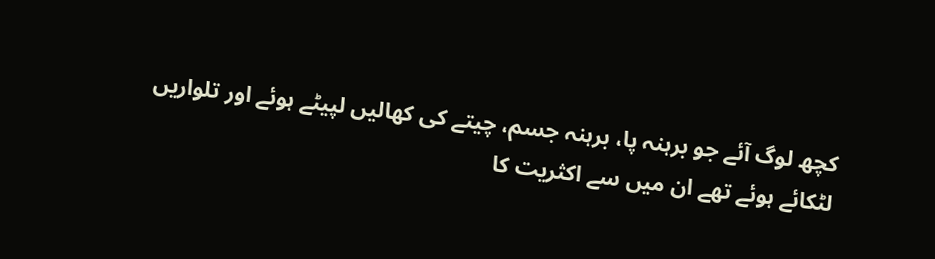کچھ لوگ آئے جو برہنہ پا، برہنہ جسم، چیتے کی کھالیں لپیٹے ہوئے اور تلواریں لٹکائے ہوئے تھے ان میں سے اکثریت کا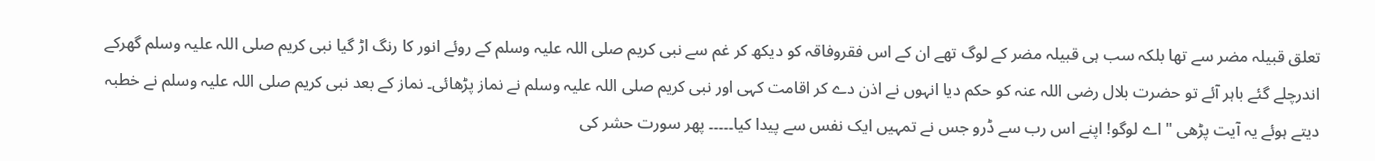تعلق قبیلہ مضر سے تھا بلکہ سب ہی قبیلہ مضر کے لوگ تھے ان کے اس فقروفاقہ کو دیکھ کر غم سے نبی کریم صلی اللہ علیہ وسلم کے روئے انور کا رنگ اڑ گیا نبی کریم صلی اللہ علیہ وسلم گھرکے اندرچلے گئے باہر آئے تو حضرت بلال رضی اللہ عنہ کو حکم دیا انہوں نے اذن دے کر اقامت کہی اور نبی کریم صلی اللہ علیہ وسلم نے نماز پڑھائی۔ نماز کے بعد نبی کریم صلی اللہ علیہ وسلم نے خطبہ دیتے ہوئے یہ آیت پڑھی " اے لوگو! اپنے اس رب سے ڈرو جس نے تمہیں ایک نفس سے پیدا کیا۔۔۔۔۔ پھر سورت حشر کی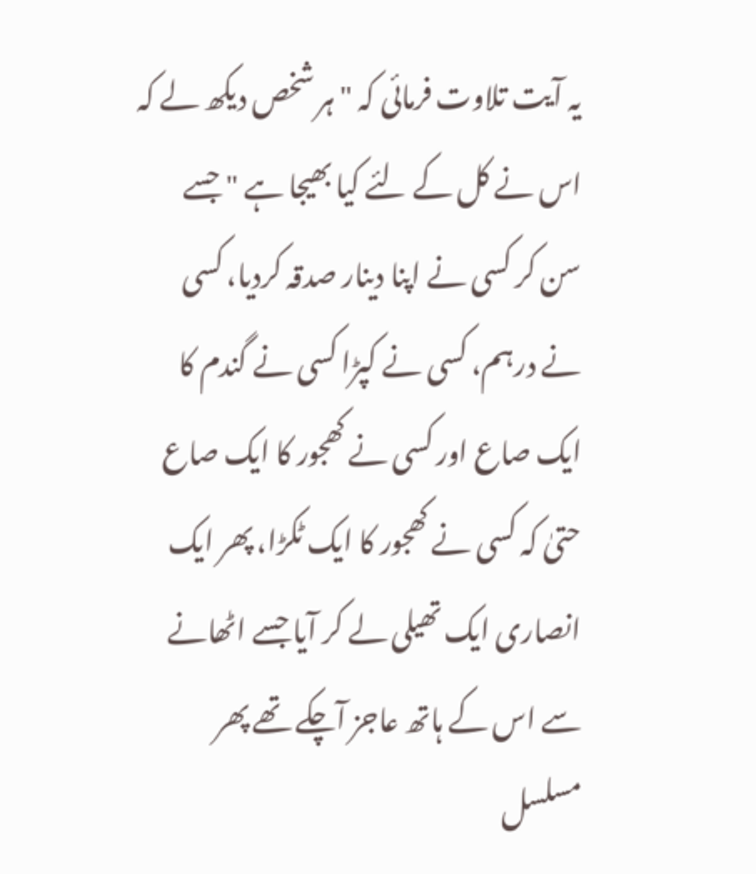یہ آیت تلاوت فرمائی کہ " ہر شخص دیکھ لے کہ اس نے کل کے لئے کیا بھیجا ہے " جسے سن کر کسی نے اپنا دینار صدقہ کردیا، کسی نے درہم، کسی نے کپڑا کسی نے گندم کا ایک صاع اور کسی نے کھجور کا ایک صاع حتیٰ کہ کسی نے کھجور کا ایک ٹکڑا، پھر ایک انصاری ایک تھیلی لے کر آیا جسے اٹھانے سے اس کے ہاتھ عاجز آچکے تھے پھر مسلسل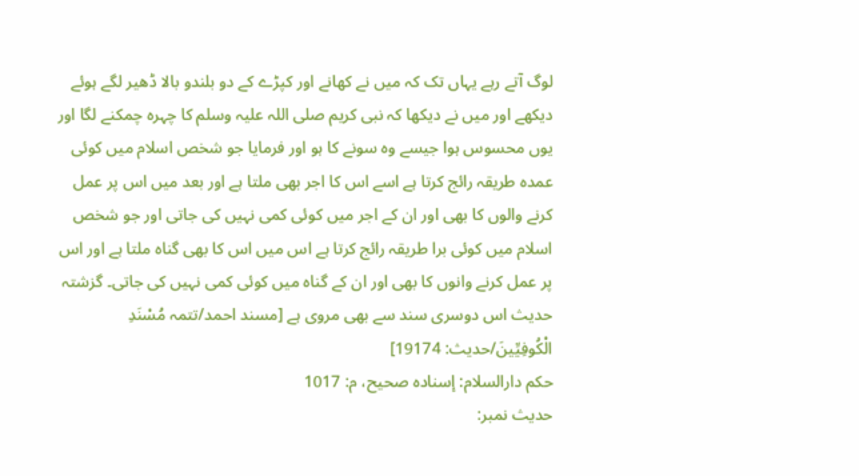لوگ آتے رہے یہاں تک کہ میں نے کھانے اور کپڑے کے دو بلندو بالا ڈھیر لگے ہوئے دیکھے اور میں نے دیکھا کہ نبی کریم صلی اللہ علیہ وسلم کا چہرہ چمکنے لگا اور یوں محسوس ہوا جیسے وہ سونے کا ہو اور فرمایا جو شخص اسلام میں کوئی عمدہ طریقہ رائج کرتا ہے اسے اس کا اجر بھی ملتا ہے اور بعد میں اس پر عمل کرنے والوں کا بھی اور ان کے اجر میں کوئی کمی نہیں کی جاتی اور جو شخص اسلام میں کوئی برا طریقہ رائج کرتا ہے اس میں اس کا بھی گناہ ملتا ہے اور اس پر عمل کرنے وانوں کا بھی اور ان کے گناہ میں کوئی کمی نہیں کی جاتی۔ گزشتہ حدیث اس دوسری سند سے بھی مروی ہے [مسند احمد/تتمہ مُسْنَدِ الْكُوفِيِّينَ/حدیث: 19174]
حکم دارالسلام: إسناده صحيح، م: 1017
حدیث نمبر: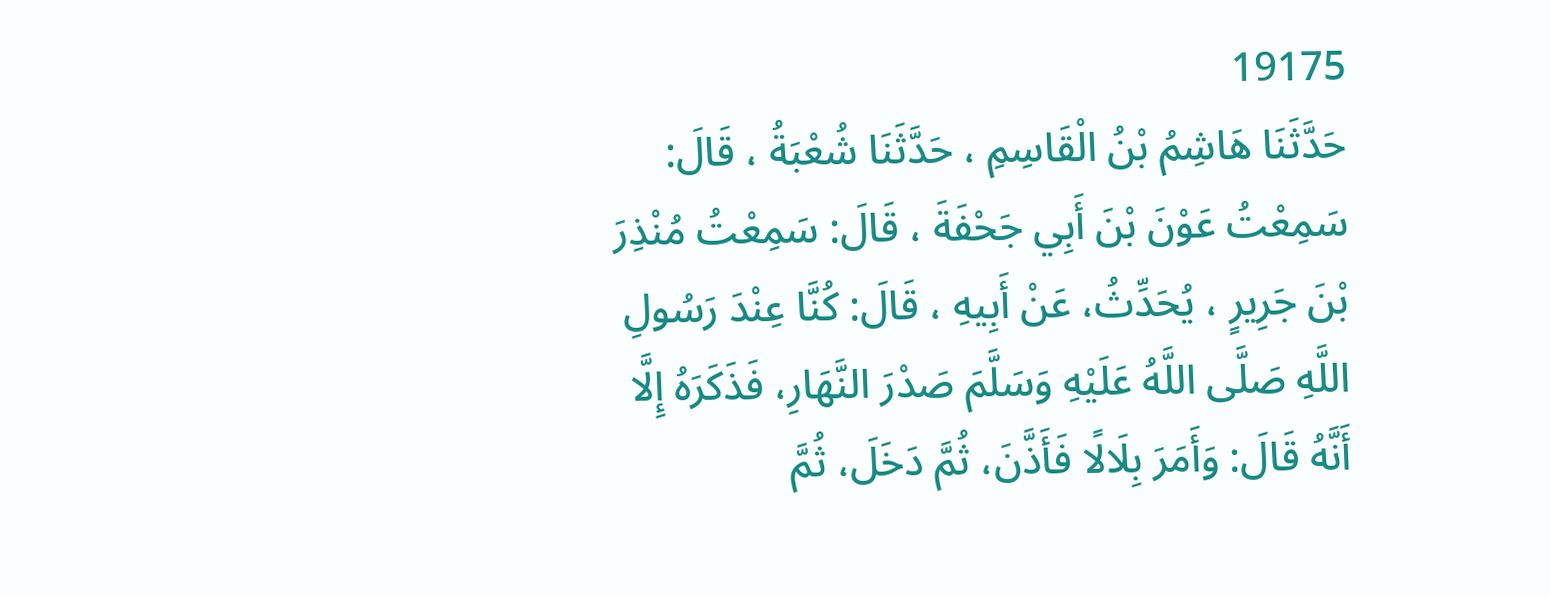19175
حَدَّثَنَا هَاشِمُ بْنُ الْقَاسِمِ ، حَدَّثَنَا شُعْبَةُ ، قَالَ: سَمِعْتُ عَوْنَ بْنَ أَبِي جَحْفَةَ ، قَالَ: سَمِعْتُ مُنْذِرَ بْنَ جَرِيرٍ ، يُحَدِّثُ، عَنْ أَبِيهِ ، قَالَ: كُنَّا عِنْدَ رَسُولِ اللَّهِ صَلَّى اللَّهُ عَلَيْهِ وَسَلَّمَ صَدْرَ النَّهَارِ، فَذَكَرَهُ إِلَّا أَنَّهُ قَالَ: وَأَمَرَ بِلَالًا فَأَذَّنَ، ثُمَّ دَخَلَ، ثُمَّ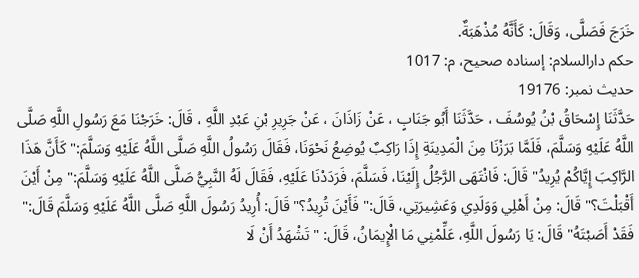خَرَجَ فَصَلَّى، وَقَالَ: كَأَنَّهُ مُذْهَبَةٌ.
حکم دارالسلام: إسناده صحيح، م: 1017
حدیث نمبر: 19176
حَدَّثَنَا إِسْحَاقُ بْنُ يُوسُفَ ، حَدَّثَنَا أَبُو جَنَابٍ ، عَنْ زَاذَانَ ، عَنْ جَرِيرِ بْنِ عَبْدِ اللَّهِ ، قَالَ: خَرَجْنَا مَعَ رَسُولِ اللَّهِ صَلَّى اللَّهُ عَلَيْهِ وَسَلَّمَ، فَلَمَّا بَرَزْنَا مِنَ الْمَدِينَةِ إِذَا رَاكِبٌ يُوضِعُ نَحْوَنَا، فَقَالَ رَسُولُ اللَّهِ صَلَّى اللَّهُ عَلَيْهِ وَسَلَّمَ:" كَأَنَّ هَذَا الرَّاكِبَ إِيَّاكُمْ يُرِيدُ" قَالَ: فَانْتَهَى الرَّجُلُ إِلَيْنَا، فَسَلَّمَ، فَرَدَدْنَا عَلَيْهِ، فَقَالَ لَهُ النَّبِيُّ صَلَّى اللَّهُ عَلَيْهِ وَسَلَّمَ:" مِنْ أَيْنَ أَقْبَلْتَ؟" قَالَ: مِنْ أَهْلِي وَوَلَدِي وَعَشِيرَتِي، قَالَ:" فَأَيْنَ تُرِيدُ؟" قَالَ: أُرِيدُ رَسُولَ اللَّهِ صَلَّى اللَّهُ عَلَيْهِ وَسَلَّمَ قَالَ:" فَقَدْ أَصَبْتَهُ" قَالَ: يَا رَسُولَ اللَّهِ، عَلِّمْنِي مَا الْإِيمَانُ، قَالَ: " تَشْهَدُ أَنْ لَا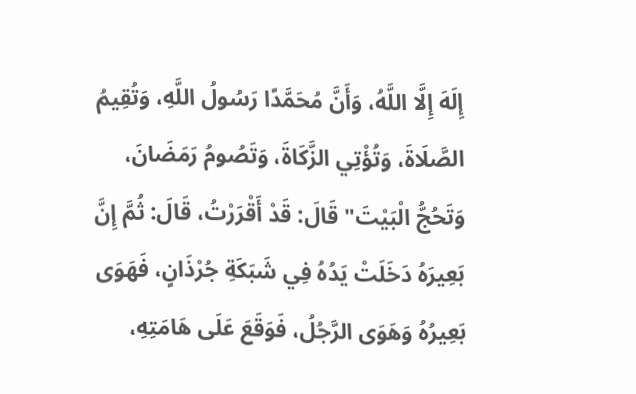إِلَهَ إِلَّا اللَّهُ، وَأَنَّ مُحَمَّدًا رَسُولُ اللَّهِ، وَتُقِيمُ الصَّلَاةَ، وَتُؤْتِي الزَّكَاةَ، وَتَصُومُ رَمَضَانَ، وَتَحُجُّ الْبَيْتَ" قَالَ: قَدْ أَقْرَرْتُ، قَالَ: ثُمَّ إِنَّ بَعِيرَهُ دَخَلَتْ يَدُهُ فِي شَبَكَةِ جُرْذَانٍ، فَهَوَى بَعِيرُهُ وَهَوَى الرَّجُلُ، فَوَقَعَ عَلَى هَامَتِهِ،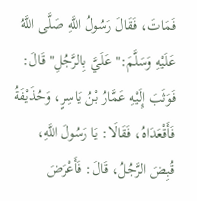فَمَاتَ، فَقَالَ رَسُولُ اللَّهِ صَلَّى اللَّهُ عَلَيْهِ وَسَلَّمَ:" عَلَيَّ بِالرَّجُلِ" قَالَ: فَوَثَبَ إِلَيْهِ عَمَّارُ بْنُ يَاسِرٍ، وَحُذَيْفَةُ فَأَقْعَدَاهُ، فَقَالَا: يَا رَسُولَ اللَّهِ، قُبِضَ الرَّجُلُ، قَالَ: فَأَعْرَضَ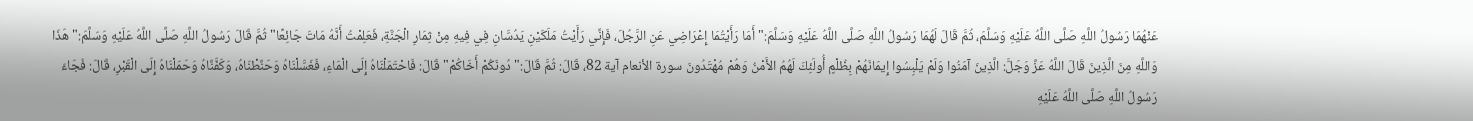عَنْهُمَا رَسُولُ اللَّهِ صَلَّى اللَّهُ عَلَيْهِ وَسَلَّمَ، ثُمَّ قَالَ لَهُمَا رَسُولُ اللَّهِ صَلَّى اللَّهُ عَلَيْهِ وَسَلَّمَ:" أَمَا رَأَيْتُمَا إِعْرَاضِي عَنِ الرَّجُلَ، فَإِنِّي رَأَيْتُ مَلَكَيْنِ يَدُسَّانِ فِي فِيهِ مِنْ ثِمَارِ الْجَنَّةِ، فَعَلِمْتُ أَنَّهُ مَاتَ جَائِعًا" ثُمَّ قَالَ رَسُولُ اللَّهِ صَلَّى اللَّهُ عَلَيْهِ وَسَلَّمَ:" هَذَا وَاللَّهِ مِنَ الَّذِينَ قَالَ اللَّهُ عَزَّ وَجَلَّ: الَّذِينَ آمَنُوا وَلَمْ يَلْبِسُوا إِيمَانَهُمْ بِظُلْمٍ أُولَئِكَ لَهُمُ الأَمْنُ وَهُمْ مُهْتَدُونَ سورة الأنعام آية 82، قَالَ: ثُمَّ قَالَ:" دُونَكُمْ أَخَاكُمْ" قَالَ: فَاحْتَمَلْنَاهُ إِلَى الْمَاءِ، فَغَسَّلْنَاهُ وَحَنَّطْنَاهُ، وَكَفَّنَّاهُ وَحَمَلْنَاهُ إِلَى الْقَبْرِ، قَالَ: فَجَاءَ رَسُولُ اللَّهِ صَلَّى اللَّهُ عَلَيْهِ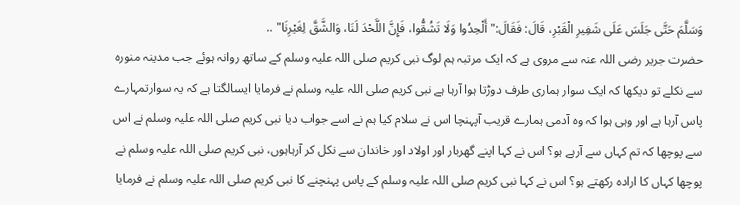وَسَلَّمَ حَتَّى جَلَسَ عَلَى شَفِيرِ الْقَبْرِ، قَالَ: فَقَالَ:" أَلْحِدُوا وَلَا تَشُقُّوا، فَإِنَّ اللَّحْدَ لَنَا، وَالشَّقَّ لِغَيْرِنَا" ..
حضرت جریر رضی اللہ عنہ سے مروی ہے کہ ایک مرتبہ ہم لوگ نبی کریم صلی اللہ علیہ وسلم کے ساتھ روانہ ہوئے جب مدینہ منورہ سے نکلے تو دیکھا کہ ایک سوار ہماری طرف دوڑتا ہوا آرہا ہے نبی کریم صلی اللہ علیہ وسلم نے فرمایا ایسالگتا ہے کہ یہ سوارتمہارے پاس آرہا ہے اور وہی ہوا کہ وہ آدمی ہمارے قریب آپہنچا اس نے سلام کیا ہم نے اسے جواب دیا نبی کریم صلی اللہ علیہ وسلم نے اس سے پوچھا کہ تم کہاں سے آرہے ہو؟ اس نے کہا اپنے گھربار اور اولاد اور خاندان سے نکل کر آرہاہوں، نبی کریم صلی اللہ علیہ وسلم نے پوچھا کہاں کا ارادہ رکھتے ہو؟ اس نے کہا نبی کریم صلی اللہ علیہ وسلم کے پاس پہنچنے کا نبی کریم صلی اللہ علیہ وسلم نے فرمایا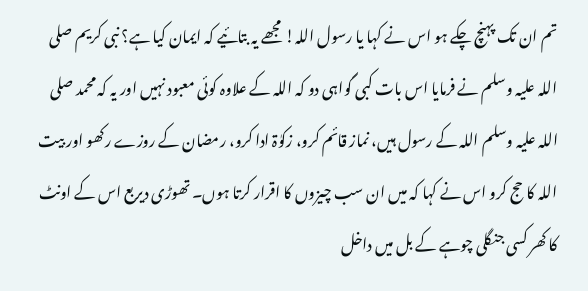تم ان تک پہنچ چکے ہو اس نے کہا یا رسول اللہ! مجھے یہ بتائیے کہ ایمان کیا ہے؟ نبی کریم صلی اللہ علیہ وسلم نے فرمایا اس بات کبی گواہی دو کہ اللہ کے علاوہ کوئی معبود نہیں اور یہ کہ محمد صلی اللہ علیہ وسلم اللہ کے رسول ہیں، نماز قائم کرو، زکوٰۃ ادا کرو، رمضان کے روزے رکھو اور بیت اللہ کا حج کرو اس نے کہا کہ میں ان سب چیزوں کا اقرار کرتا ہوں۔ تھوڑی دیربع اس کے اونٹ کا کھر کسی جنگلی چوہے کے بل میں داخل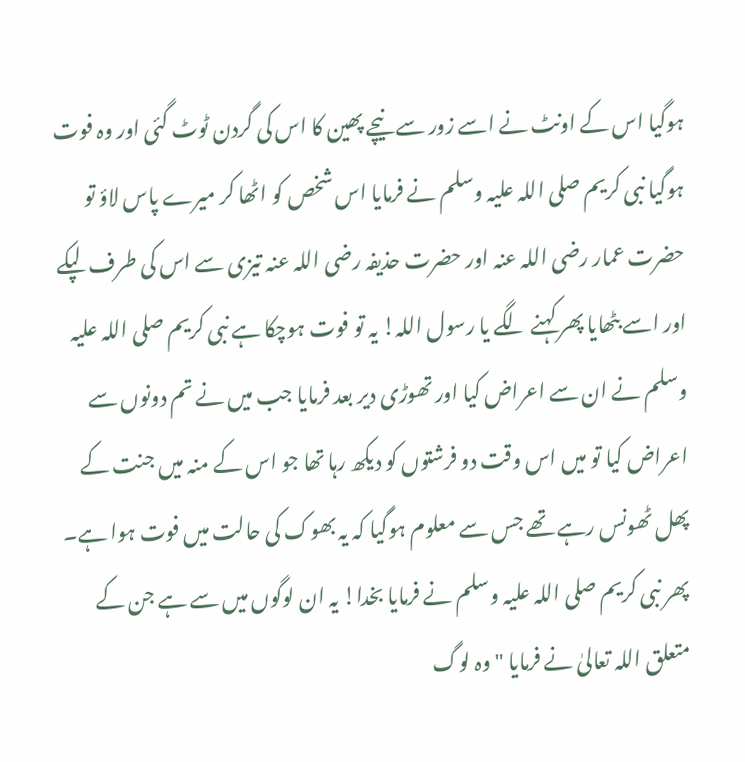ہوگیا اس کے اونٹ نے اسے زور سے نیچے پھین کا اس کی گردن ٹوٹ گئی اور وہ فوت ہوگیا نبی کریم صلی اللہ علیہ وسلم نے فرمایا اس شخص کو اٹھا کر میرے پاس لاؤ تو حضرت عمار رضی اللہ عنہ اور حضرت حذیفہ رضی اللہ عنہ تیزی سے اس کی طرف لپکے اور اسے بٹھایا پھر کہنے لگے یا رسول اللہ! یہ تو فوت ہوچکا ہے نبی کریم صلی اللہ علیہ وسلم نے ان سے اعراض کیا اور تھوڑی دیر بعد فرمایا جب میں نے تم دونوں سے اعراض کیا تو میں اس وقت دو فرشتوں کو دیکھ رہا تھا جو اس کے منہ میں جنت کے پھل ٹھونس رہے تھے جس سے معلوم ہوگیا کہ یہ بھوک کی حالت میں فوت ہوا ہے۔ پھر نبی کریم صلی اللہ علیہ وسلم نے فرمایا بخدا! یہ ان لوگوں میں سے ہے جن کے متعلق اللہ تعالیٰ نے فرمایا " وہ لوگ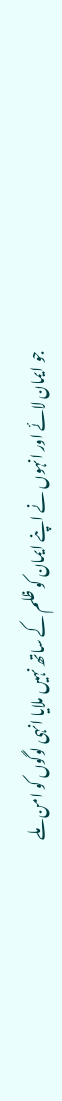جو ایمان لائے اور انہوں نے اپنے ایمان کو ظلم کے ساتھ نہیں ملایا انہی لوگوں کو امن ملے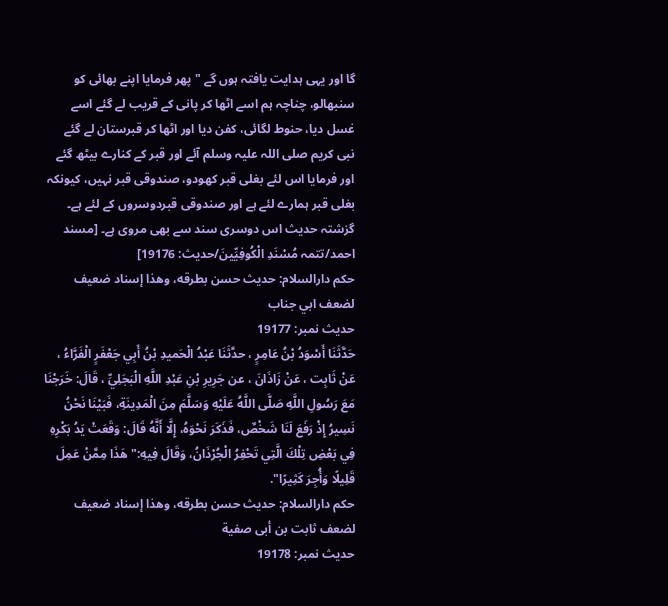گا اور یہی ہدایت یافتہ ہوں گے " پھر فرمایا اپنے بھائی کو سنبھالو، چناچہ ہم اسے اٹھا کر پانی کے قریب لے گئے اسے غسل دیا، حنوط لگائی، کفن دیا اور اٹھا کر قبرستان لے گئے نبی کریم صلی اللہ علیہ وسلم آئے اور قبر کے کنارے بیٹھ گئے اور فرمایا اس لئے بغلی قبر کھودو، صندوقی قبر نہیں، کیونکہ بغلی قبر ہمارے لئے ہے اور صندوقی قبردوسروں کے لئے ہے۔ گزشتہ حدیث اس دوسری سند سے بھی مروی ہے۔ [مسند احمد/تتمہ مُسْنَدِ الْكُوفِيِّينَ/حدیث: 19176]
حکم دارالسلام: حديث حسن بطرقه، وهذا إسناد ضعيف لضعف ابي جناب
حدیث نمبر: 19177
حَدَّثَنَا أَسْوَدُ بْنُ عَامِرٍ ، حدَّثَنَا عَبْدُ الْحَميدِ بْنُ أَبِي جَعْفَرٍ الْفَرَّاءُ ، عَنْ ثَابِت ، عَنْ زَاذَانَ ، عن جَرِيرِ بْنِ عَبْدِ اللَّهِ الْبَجَلِيِّ ، قَالَ: خَرَجْنَا مَعَ رَسُولِ اللَّهِ صَلَّى اللَّهُ عَلَيْهِ وَسَلَّمَ مِنَ الْمَدِينَةِ، فَبَيْنَا نَحْنُ نَسِيرُ إِذْ رَفَعَ لَنَا شَخْصٌ، فَذَكَرَ نَحْوَهُ، إِلَّا أَنَّهُ قَالَ: وَقَعَتْ يَدُ بَكْرِهِ فِي بَعْضِ تِلْكَ الَّتِي تَحْفِرُ الْجُرْذَانُ، وَقَالَ فِيهِ:" هَذَا مِمَّنْ عَمِلَ قَلِيلًا وَأُجِرَ كَثِيرًا".
حکم دارالسلام: حديث حسن بطرقه، وهذا إسناد ضعيف لضعف ثابت بن أبى صفية
حدیث نمبر: 19178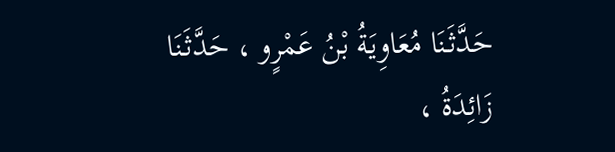حَدَّثَنَا مُعَاوِيَةُ بْنُ عَمْرٍو ، حَدَّثَنَا زَائِدَةُ ،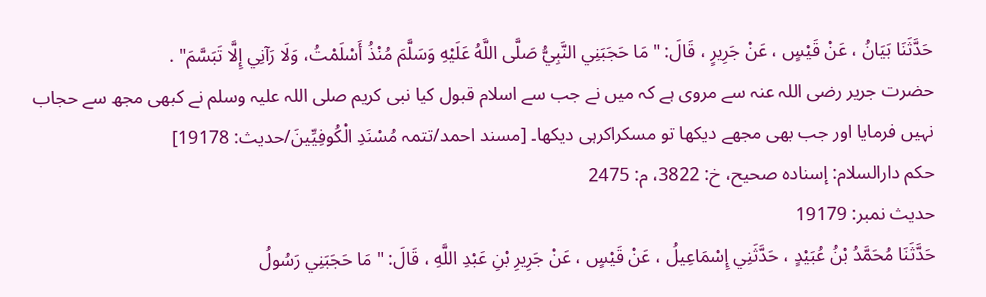حَدَّثَنَا بَيَانُ ، عَنْ قَيْسٍ ، عَنْ جَرِيرٍ ، قَالَ: " مَا حَجَبَنِي النَّبِيُّ صَلَّى اللَّهُ عَلَيْهِ وَسَلَّمَ مُنْذُ أَسْلَمْتُ، وَلَا رَآنِي إِلَّا تَبَسَّمَ" .
حضرت جریر رضی اللہ عنہ سے مروی ہے کہ میں نے جب سے اسلام قبول کیا نبی کریم صلی اللہ علیہ وسلم نے کبھی مجھ سے حجاب نہیں فرمایا اور جب بھی مجھے دیکھا تو مسکراکرہی دیکھا۔ [مسند احمد/تتمہ مُسْنَدِ الْكُوفِيِّينَ/حدیث: 19178]
حکم دارالسلام: إسناده صحيح، خ: 3822، م: 2475
حدیث نمبر: 19179
حَدَّثَنَا مُحَمَّدُ بْنُ عُبَيْدٍ ، حَدَّثَنِي إِسْمَاعِيلُ ، عَنْ قَيْسٍ ، عَنْ جَرِيرِ بْنِ عَبْدِ اللَّهِ ، قَالَ: " مَا حَجَبَنِي رَسُولُ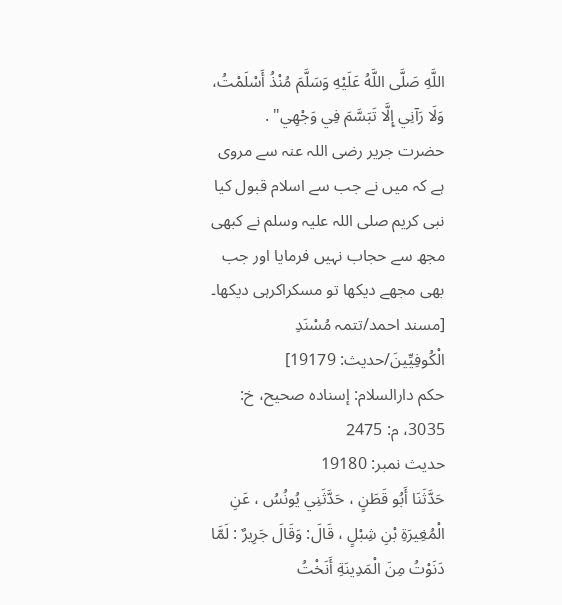اللَّهِ صَلَّى اللَّهُ عَلَيْهِ وَسَلَّمَ مُنْذُ أَسْلَمْتُ، وَلَا رَآنِي إِلَّا تَبَسَّمَ فِي وَجْهِي" .
حضرت جریر رضی اللہ عنہ سے مروی ہے کہ میں نے جب سے اسلام قبول کیا نبی کریم صلی اللہ علیہ وسلم نے کبھی مجھ سے حجاب نہیں فرمایا اور جب بھی مجھے دیکھا تو مسکراکرہی دیکھا۔ [مسند احمد/تتمہ مُسْنَدِ الْكُوفِيِّينَ/حدیث: 19179]
حکم دارالسلام: إسناده صحيح، خ: 3035، م: 2475
حدیث نمبر: 19180
حَدَّثَنَا أَبُو قَطَنٍ ، حَدَّثَنِي يُونُسُ ، عَنِ الْمُغِيرَةِ بْنِ شِبْلٍ ، قَالَ: وَقَالَ جَرِيرٌ : لَمَّا دَنَوْتُ مِنَ الْمَدِينَةِ أَنَخْتُ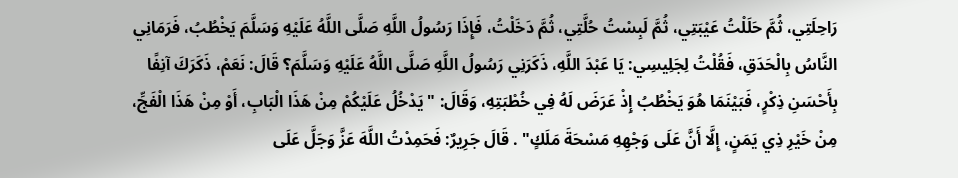رَاحِلَتِي، ثُمَّ حَلَلْتُ عَيْبَتِي، ثُمَّ لَبِسْتُ حُلَّتِي، ثُمَّ دَخَلْتُ، فَإِذَا رَسُولُ اللَّهِ صَلَّى اللَّهُ عَلَيْهِ وَسَلَّمَ يَخْطُبُ، فَرَمَانِي النَّاسُ بِالْحَدَقِ، فَقُلْتُ لِجَلِيسِي: يَا عَبْدَ اللَّهِ، ذَكَرَنِي رَسُولُ اللَّهِ صَلَّى اللَّهُ عَلَيْهِ وَسَلَّمَ؟ قَالَ: نَعَمْ، ذَكَرَكَ آنِفًا بِأَحْسَنِ ذِكْرٍ، فَبَيْنَمَا هُوَ يَخْطُبُ إِذْ عَرَضَ لَهُ فِي خُطْبَتِهِ، وَقَالَ: " يَدْخُلُ عَلَيْكُمْ مِنْ هَذَا الْبَابِ، أَوْ مِنْ هَذَا الْفَجِّ، مِنْ خَيْرِ ذِي يَمَنٍ، إِلَّا أَنَّ عَلَى وَجْهِهِ مَسْحَةَ مَلَكٍ" . قَالَ جَرِيرٌ: فَحَمِدْتُ اللَّهَ عَزَّ وَجَلَّ عَلَى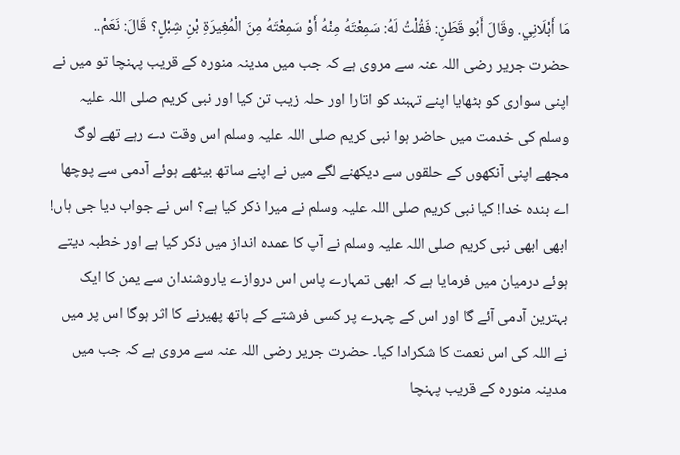مَا أَبْلَانِي. وقَالَ أَبُو قَطَنٍ: فَقُلْتُ لَهُ: سَمِعْتَهُ مِنْهُ أَوْ سَمِعْتَهُ مِنَ الْمُغِيرَةِ بْنِ شِبْلٍ؟ قَالَ: نَعَمْ..
حضرت جریر رضی اللہ عنہ سے مروی ہے کہ جب میں مدینہ منورہ کے قریب پہنچا تو میں نے اپنی سواری کو بٹھایا اپنے تہبند کو اتارا اور حلہ زیب تن کیا اور نبی کریم صلی اللہ علیہ وسلم کی خدمت میں حاضر ہوا نبی کریم صلی اللہ علیہ وسلم اس وقت دے رہے تھے لوگ مجھے اپنی آنکھوں کے حلقوں سے دیکھنے لگے میں نے اپنے ساتھ بیٹھے ہوئے آدمی سے پوچھا اے بندہ خدا! کیا نبی کریم صلی اللہ علیہ وسلم نے میرا ذکر کیا ہے؟ اس نے جواب دیا جی ہاں! ابھی ابھی نبی کریم صلی اللہ علیہ وسلم نے آپ کا عمدہ انداز میں ذکر کیا ہے اور خطبہ دیتے ہوئے درمیان میں فرمایا ہے کہ ابھی تمہارے پاس اس دروازے یاروشندان سے یمن کا ایک بہترین آدمی آئے گا اور اس کے چہرے پر کسی فرشتے کے ہاتھ پھیرنے کا اثر ہوگا اس پر میں نے اللہ کی اس نعمت کا شکرادا کیا۔ حضرت جریر رضی اللہ عنہ سے مروی ہے کہ جب میں مدینہ منورہ کے قریب پہنچا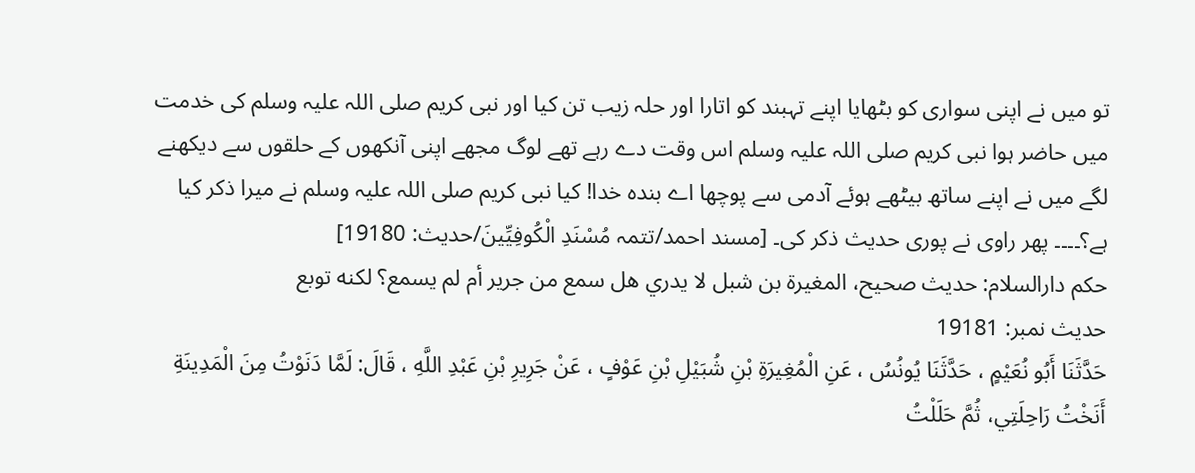تو میں نے اپنی سواری کو بٹھایا اپنے تہبند کو اتارا اور حلہ زیب تن کیا اور نبی کریم صلی اللہ علیہ وسلم کی خدمت میں حاضر ہوا نبی کریم صلی اللہ علیہ وسلم اس وقت دے رہے تھے لوگ مجھے اپنی آنکھوں کے حلقوں سے دیکھنے لگے میں نے اپنے ساتھ بیٹھے ہوئے آدمی سے پوچھا اے بندہ خدا! کیا نبی کریم صلی اللہ علیہ وسلم نے میرا ذکر کیا ہے؟۔۔۔۔ پھر راوی نے پوری حدیث ذکر کی۔ [مسند احمد/تتمہ مُسْنَدِ الْكُوفِيِّينَ/حدیث: 19180]
حکم دارالسلام: حديث صحيح، المغيرة بن شبل لا يدري هل سمع من جرير أم لم يسمع؟ لكنه توبع
حدیث نمبر: 19181
حَدَّثَنَا أَبُو نُعَيْمٍ ، حَدَّثَنَا يُونُسُ ، عَنِ الْمُغِيرَةِ بْنِ شُبَيْلِ بْنِ عَوْفٍ ، عَنْ جَرِيرِ بْنِ عَبْدِ اللَّهِ ، قَالَ: لَمَّا دَنَوْتُ مِنَ الْمَدِينَةِ أَنَخْتُ رَاحِلَتِي، ثُمَّ حَلَلْتُ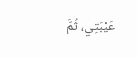عَيْبَتِي، ثُمَّ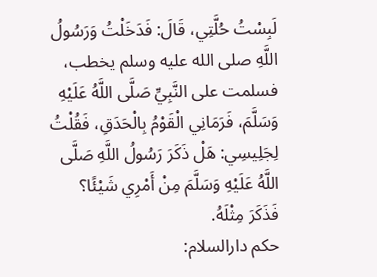لَبِسْتُ حُلَّتِي، قَالَ: فَدَخَلْتُ وَرَسُولُ اللَّهِ صلى الله عليه وسلم يخطب، فسلمت على النَّبِيِّ صَلَّى اللَّهُ عَلَيْهِ وَسَلَّمَ، فَرَمَانِي الْقَوْمُ بِالْحَدَقِ، فَقُلْتُ لِجَلِيسِي: هَلْ ذَكَرَ رَسُولُ اللَّهِ صَلَّى اللَّهُ عَلَيْهِ وَسَلَّمَ مِنْ أَمْرِي شَيْئًا؟ فَذَكَرَ مِثْلَهُ.
حکم دارالسلام: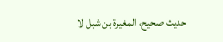حديث صحيح، المغيرة بن شبل لا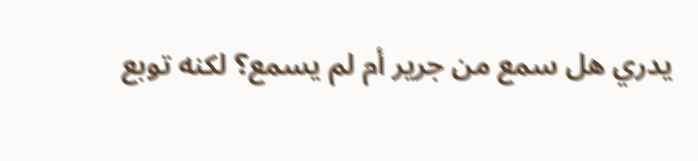يدري هل سمع من جرير أم لم يسمع؟ لكنه توبع